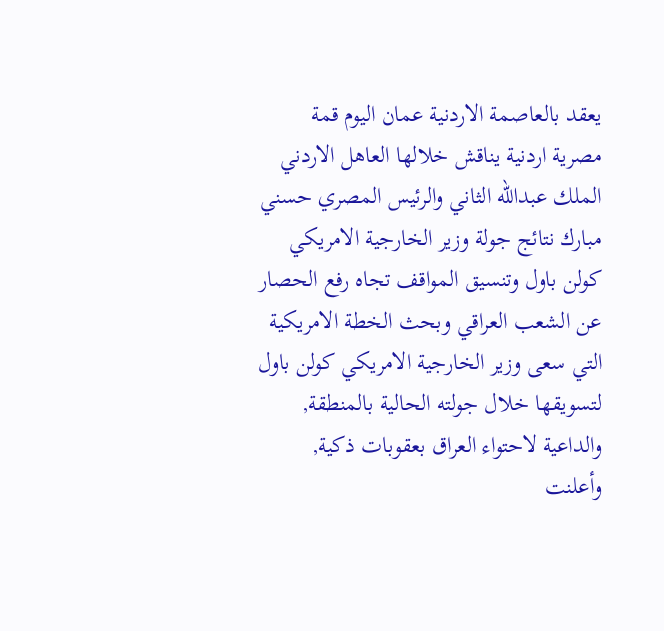يعقد بالعاصمة الاردنية عمان اليوم قمة مصرية اردنية يناقش خلالها العاهل الاردني الملك عبدالله الثاني والرئيس المصري حسني مبارك نتائج جولة وزير الخارجية الامريكي كولن باول وتنسيق المواقف تجاه رفع الحصار عن الشعب العراقي وبحث الخطة الامريكية التي سعى وزير الخارجية الامريكي كولن باول لتسويقها خلال جولته الحالية بالمنطقة, والداعية لاحتواء العراق بعقوبات ذكية, وأعلنت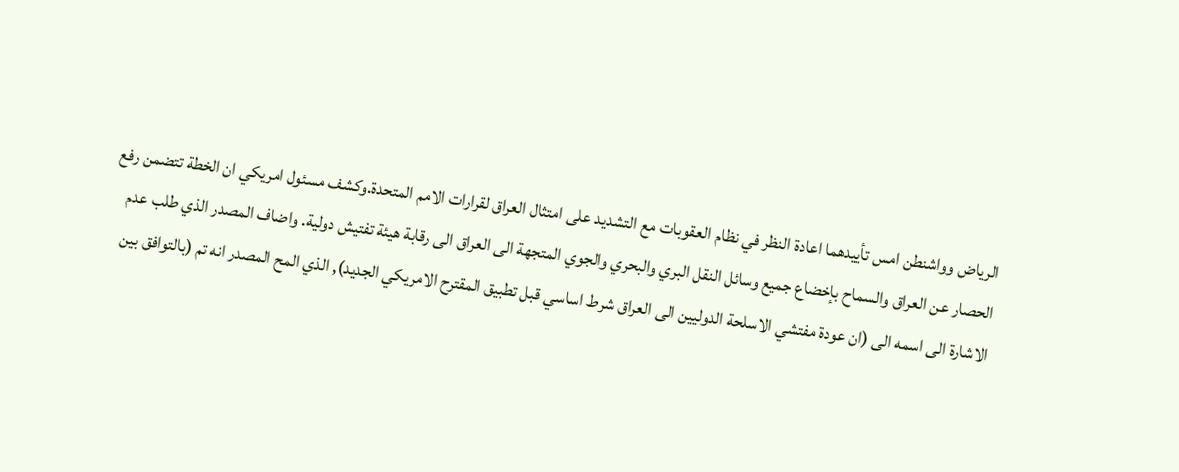الرياض وواشنطن امس تأييدهما اعادة النظر في نظام العقوبات مع التشديد على امتثال العراق لقرارات الامم المتحدة.وكشف مسئول امريكي ان الخطة تتضمن رفع الحصار عن العراق والسماح بإخضاع جميع وسائل النقل البري والبحري والجوي المتجهة الى العراق الى رقابة هيئة تفتيش دولية. واضاف المصدر الذي طلب عدم الاشارة الى اسمه الى (ان عودة مفتشي الاسلحة الدوليين الى العراق شرط اساسي قبل تطبيق المقترح الامريكي الجديد), الذي المح المصدر انه تم (بالتوافق بين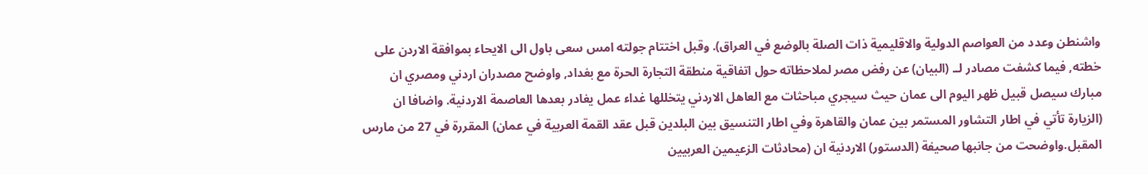واشنطن وعدد من العواصم الدولية والاقليمية ذات الصلة بالوضع في العراق). وقبل اختتام جولته امس سعى باول الى الايحاء بموافقة الاردن على خطته, فيما كشفت مصادر لــ (البيان) عن رفض مصر لملاحظاته حول اتفاقية منطقة التجارة الحرة مع بغداد, واوضح مصدران اردني ومصري ان مبارك سيصل قبيل ظهر اليوم الى عمان حيث سيجري مباحثات مع العاهل الاردني يتخللها غداء عمل يغادر بعدها العاصمة الاردنية. واضافا ان (الزيارة تأتي في اطار التشاور المستمر بين عمان والقاهرة وفي اطار التنسيق بين البلدين قبل عقد القمة العربية في عمان) المقررة في 27 من مارس المقبل.واوضحت من جانبها صحيفة (الدستور) الاردنية ان (محادثات الزعيمين العربيين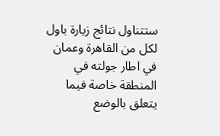ستتناول نتائج زيارة باول لكل من القاهرة وعمان في اطار جولته في المنطقة خاصة فيما يتعلق بالوضع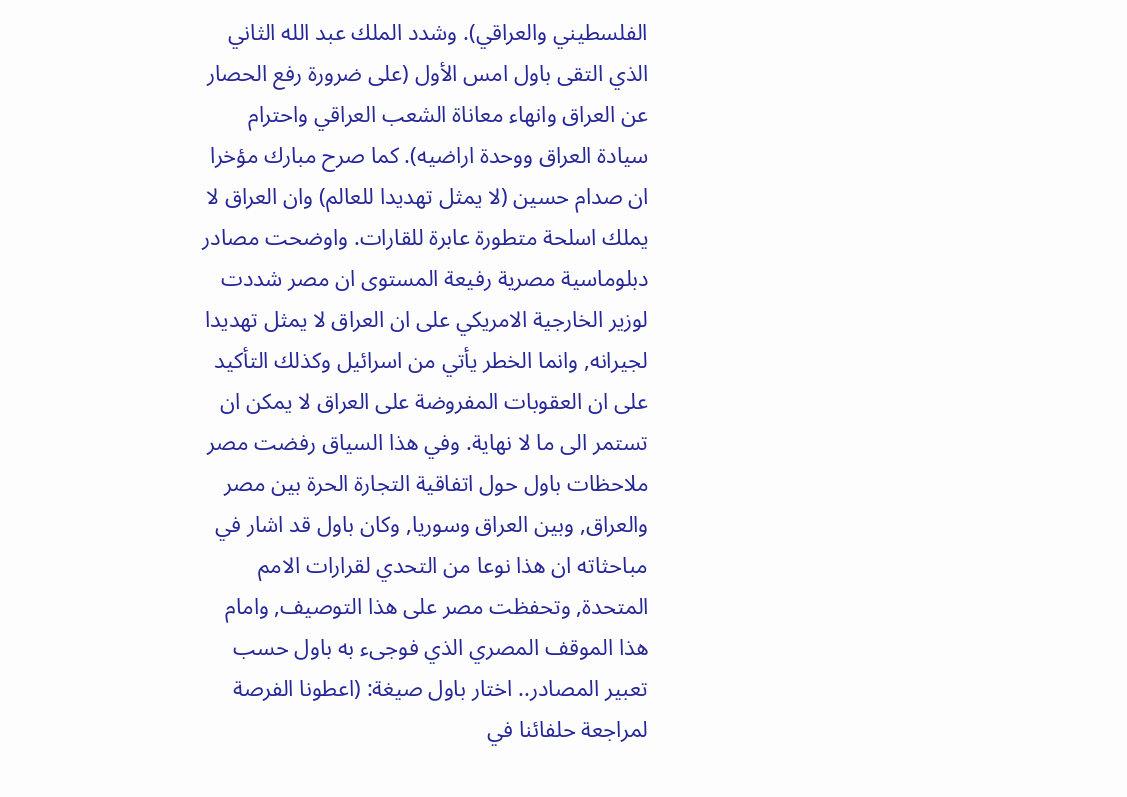الفلسطيني والعراقي). وشدد الملك عبد الله الثاني الذي التقى باول امس الأول (على ضرورة رفع الحصار عن العراق وانهاء معاناة الشعب العراقي واحترام سيادة العراق ووحدة اراضيه). كما صرح مبارك مؤخرا ان صدام حسين (لا يمثل تهديدا للعالم) وان العراق لا يملك اسلحة متطورة عابرة للقارات. واوضحت مصادر دبلوماسية مصرية رفيعة المستوى ان مصر شددت لوزير الخارجية الامريكي على ان العراق لا يمثل تهديدا لجيرانه, وانما الخطر يأتي من اسرائيل وكذلك التأكيد على ان العقوبات المفروضة على العراق لا يمكن ان تستمر الى ما لا نهاية. وفي هذا السياق رفضت مصر ملاحظات باول حول اتفاقية التجارة الحرة بين مصر والعراق, وبين العراق وسوريا, وكان باول قد اشار في مباحثاته ان هذا نوعا من التحدي لقرارات الامم المتحدة, وتحفظت مصر على هذا التوصيف, وامام هذا الموقف المصري الذي فوجىء به باول حسب تعبير المصادر.. اختار باول صيغة: (اعطونا الفرصة لمراجعة حلفائنا في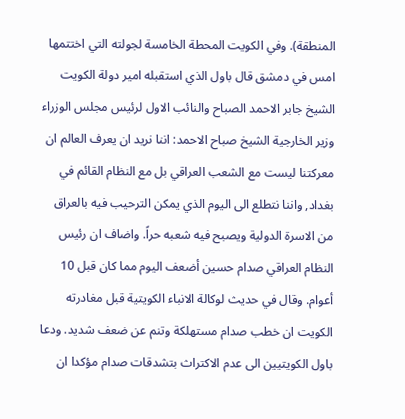المنطقة). وفي الكويت المحطة الخامسة لجولته التي اختتمها امس في دمشق قال باول الذي استقبله امير دولة الكويت الشيخ جابر الاحمد الصباح والنائب الاول لرئيس مجلس الوزراء وزير الخارجية الشيخ صباح الاحمد: اننا نريد ان يعرف العالم ان معركتنا ليست مع الشعب العراقي بل مع النظام القائم في بغداد, واننا نتطلع الى اليوم الذي يمكن الترحيب فيه بالعراق من الاسرة الدولية ويصبح فيه شعبه حراً. واضاف ان رئيس النظام العراقي صدام حسين أضعف اليوم مما كان قبل 10 أعوام. وقال في حديث لوكالة الانباء الكويتية قبل مغادرته الكويت ان خطب صدام مستهلكة وتنم عن ضعف شديد. ودعا باول الكويتيين الى عدم الاكتراث بتشدقات صدام مؤكدا ان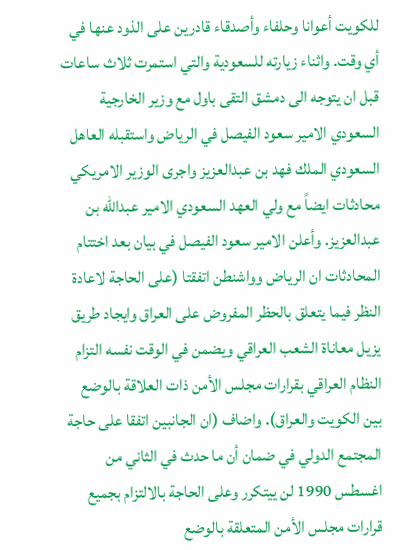للكويت أعوانا وحلفاء وأصدقاء قادرين على الذود عنها في أي وقت. واثناء زيارته للسعودية والتي استمرت ثلاث ساعات قبل ان يتوجه الى دمشق التقى باول مع وزير الخارجية السعودي الامير سعود الفيصل في الرياض واستقبله العاهل السعودي الملك فهد بن عبدالعزيز واجرى الوزير الامريكي محادثات ايضاً مع ولي العهد السعودي الامير عبدالله بن عبدالعزيز. وأعلن الامير سعود الفيصل في بيان بعد اختتام المحادثات ان الرياض وواشنطن اتفقتا (على الحاجة لاعادة النظر فيما يتعلق بالحظر المفروض على العراق وايجاد طريق يزيل معاناة الشعب العراقي ويضمن في الوقت نفسه التزام النظام العراقي بقرارات مجلس الأمن ذات العلاقة بالوضع بين الكويت والعراق). واضاف (ان الجانبين اتفقا على حاجة المجتمع الدولي في ضمان أن ما حدث في الثاني من اغسطس 1990 لن ييتكرر وعلى الحاجة بالالتزام بجميع قرارات مجلس الأمن المتعلقة بالوضع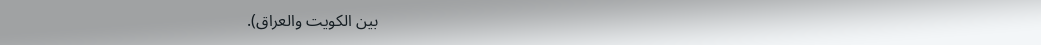بين الكويت والعراق).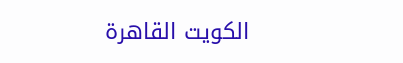الكويت القاهرة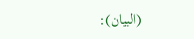(البيان):